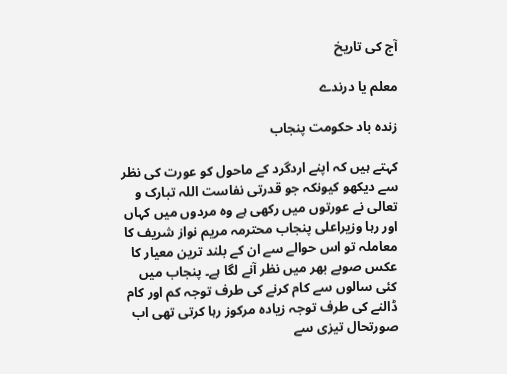آج کی تاریخ

معلم یا درندے

زندہ باد حکومت پنجاب

کہتے ہیں کہ اپنے اردگرد کے ماحول کو عورت کی نظر سے دیکھو کیونکہ جو قدرتی نفاست اللہ تبارک و تعالی نے عورتوں میں رکھی ہے وہ مردوں میں کہاں اور رہا وزیراعلی پنجاب محترمہ مریم نواز شریف کا معاملہ تو اس حوالے سے ان کے بلند ترین معیار کا عکس صوبے بھر میں نظر آنے لگا ہے۔ پنجاب میں کئی سالوں سے کام کرنے کی طرف توجہ کم اور کام ڈالنے کی طرف توجہ زیادہ مرکوز رہا کرتی تھی اب صورتحال تیزی سے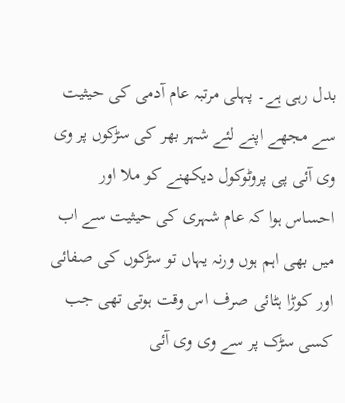بدل رہی ہے۔ پہلی مرتبہ عام آدمی کی حیثیت سے مجھے اپنے لئے شہر بھر کی سڑکوں پر وی وی آئی پی پروٹوکول دیکھنے کو ملا اور احساس ہوا کہ عام شہری کی حیثیت سے اب میں بھی اہم ہوں ورنہ یہاں تو سڑکوں کی صفائی اور کوڑا ہٹائی صرف اس وقت ہوتی تھی جب کسی سڑک پر سے وی وی آئی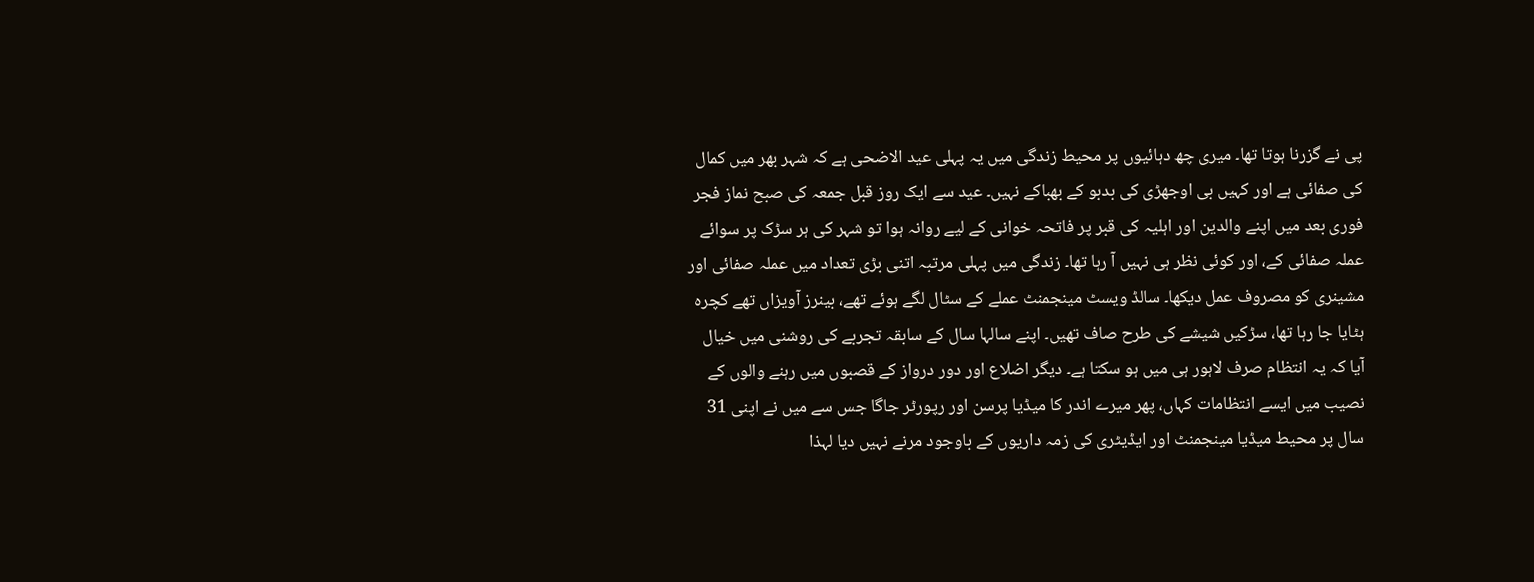پی نے گزرنا ہوتا تھا۔ میری چھ دہائیوں پر محیط زندگی میں یہ پہلی عید الاضحی ہے کہ شہر بھر میں کمال کی صفائی ہے اور کہیں بی اوجھڑی کی بدبو کے بھباکے نہیں۔ عید سے ایک روز قبل جمعہ کی صبح نماز فجر فوری بعد میں اپنے والدین اور اہلیہ کی قبر پر فاتحہ خوانی کے لیے روانہ ہوا تو شہر کی ہر سڑک پر سوائے عملہ صفائی کے، اور کوئی نظر ہی نہیں آ رہا تھا۔ زندگی میں پہلی مرتبہ اتنی بڑی تعداد میں عملہ صفائی اور مشینری کو مصروف عمل دیکھا۔ سالڈ ویسٹ مینجمنٹ عملے کے سٹال لگے ہوئے تھے، بینرز آویزاں تھے کچرہ ہٹایا جا رہا تھا، سڑکیں شیشے کی طرح صاف تھیں۔ اپنے سالہا سال کے سابقہ تجربے کی روشنی میں خیال آیا کہ یہ انتظام صرف لاہور ہی میں ہو سکتا ہے۔ دیگر اضلاع اور دور درواز کے قصبوں میں رہنے والوں کے نصیب میں ایسے انتظامات کہاں، پھر میرے اندر کا میڈیا پرسن اور رپورٹر جاگا جس سے میں نے اپنی 31 سال پر محیط میڈیا مینجمنٹ اور ایڈیٹری کی زمہ داریوں کے باوجود مرنے نہیں دیا لہذا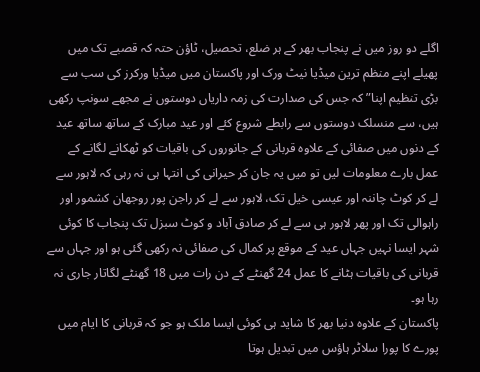اگلے دو روز میں نے پنجاب بھر کے ہر ضلع، تحصیل، ٹاؤن حتہ کہ قصبے تک میں پھیلے اپنے منظم ترین میڈیا نیٹ ورک اور پاکستان میں میڈیا ورکرز کی سب سے بڑی تنظیم اپنا” کہ جس کی صدارت کی زمہ داریاں دوستوں نے مجھے سونپ رکھی ہیں، سے منسلک دوستوں سے رابطے شروع کئے اور عید مبارک کے ساتھ ساتھ عید کے دنوں میں صفائی کے علاوہ قربانی کے جانوروں کی باقیات کو ٹھکانے لگانے کے عمل بارے معلومات لیں تو میں یہ جان کر حیرانی کی انتہا ہی نہ رہی کہ لاہور سے لے کر کوٹ چاننہ اور عیسی خیل تک، لاہور سے لے کر راجن پور روجھان کشمور اور راہوالی تک اور پھر لاہور ہی سے لے کر صادق آباد و کوٹ سبزل تک پنجاب کا کوئی شہر ایسا نہیں جہاں عید کے موقع پر کمال کی صفائی نہ رکھی گئی ہو اور جہاں سے قربانی کی باقیات ہٹانے کا عمل 24 گھنٹے کے دن رات میں 18 گھنٹے لگاتار جاری نہ رہا ہو۔
پاکستان کے علاوہ دنیا بھر کا شاید ہی کوئی ایسا ملک ہو جو کہ قربانی کا ایام میں پورے کا پورا سلاٹر ہاؤس میں تبدیل ہوتا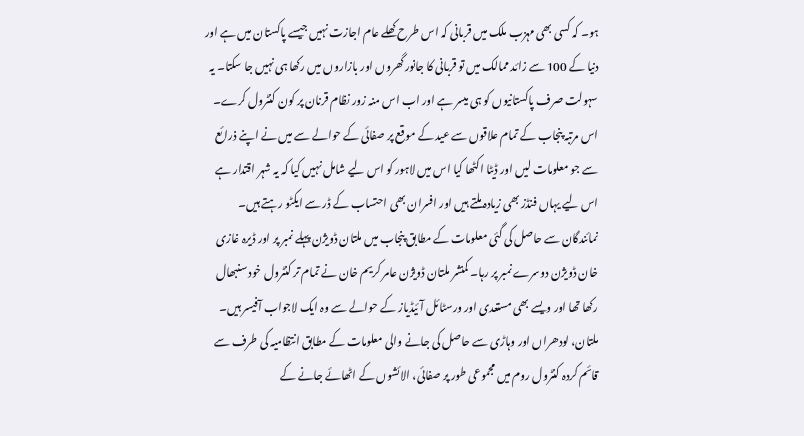ہو۔ کہ کسی بھی مہزب ملک میں قربانی کہ اس طرح کھلے عام اجازت نہیں جیسے پاکستان میں ہے اور دنیا کے 100 سے زائد ممالک میں تو قربانی کا جانور گھروں اور بازاروں میں رکھا ہی نہیں جا سکتا۔ یہ سہولت صرف پاکستانیوں کو ہی میسر ہے اور اب اس منہ زور نظام قرنان پر کون کنٹرول کرے۔
اس مرتبہ پنجاب کے تمام علاقوں سے عید کے موقع پر صفائی کے حوالے سے میں نے اپنے ذرائع سے جو معلومات لیں اور ڈیٹا اکٹھا کیا اس میں لاہور کو اس لیے شامل نہیں کیا کہ یہ شہر اقتدار ہے اس لیے یہاں فنڈز بھی زیادہ ملتے ہیں اور افسران بھی احتساب کے ڈر سے ایکٹو رہتے ہیں۔ نمائندگان سے حاصل کی گئی معلومات کے مطابق پنجاب میں ملتان ڈویژن پہلے نمبر پر اور ڈیرہ غازی خان ڈویژن دوسرے نمبر پر رہا۔ کمنشر ملتان ڈویژن عامر کریم خان نے تمام تر کنٹرول خود سنبھال رکھا تھا اور ویسے بھی مستعدی اور ورسٹائل آئیڈیاز کے حوالے سے وہ ایک لاجواب آفیسر ہیں۔ ملتان، لودھراں اور وہاڑی سے حاصل کی جانے والی معلومات کے مطابق انتظامیہ کی طرف سے قائم کردہ کنٹرول روم میں مجموعی طور پر صفائی، الائشوں کے اٹھائے جانے کے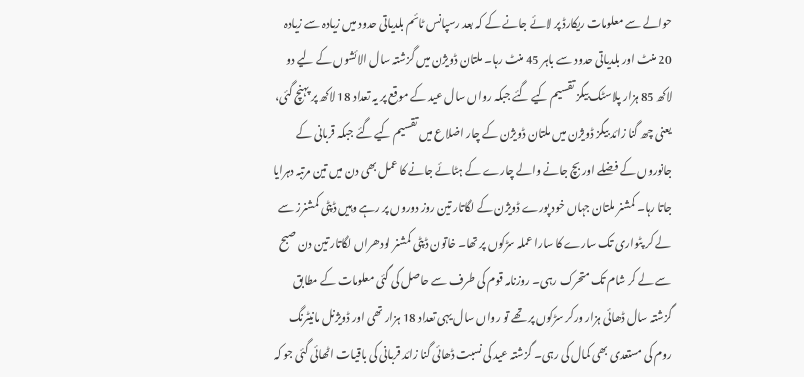حوالے سے معلومات ریکارڈ پر لائے جانے کے کہ بعد رسپانس ٹائم بلدیاتی حدود میں زیادہ سے زیادہ 20 منٹ اور بلدیاتی حدود سے باہر 45 منٹ رہا۔ ملتان ڈویژن میں گزشتہ سال الائشوں کے لیے دو لاکھ 85 ہزار پلاسٹک بیگز تقسیم کیے گئے جبکہ رواں سال عید کے موقع پر یہ تعداد 18 لاکھ پر پہنچ گئی، یعنی چھ گنا زائد بیگز ڈویژن میں ملتان ڈویژن کے چار اضلاع میں تقسیم کیے گئے جبکہ قربانی کے جانوروں کے فضلے اور بچ جانے والے چارے کے ہٹائے جانے کا عمل بھی دن میں تین مرتبہ دہرایا جاتا رہا۔ کمشنر ملتان جہاں خود پورے ڈویژن کے لگاتار تین روز دوروں پر رہے وہیں ڈپٹی کمشنرز سے لے کر پٹواری تک سارے کا سارا عملہ سڑکوں پر تھا۔ خاتون ڈپٹی کمشنر لودھراں لگاتار تین دن صبح سے لے کر شام تک متحرک رہی۔ روزنامہ قوم کی طرف سے حاصل کی گئی معلومات کے مطابق گزشتہ سال ڈھائی ہزار ورکر سڑکوں پر تھے تو رواں سال یہی تعداد 18 ہزار تھی اور ڈویژنل مانیٹرنگ روم کی مستعدی بھی کمال کی رہی۔ گزشتہ عید کی نسبت ڈھائی گنا زائد قربانی کی باقیات اٹھائی گئی جو کہ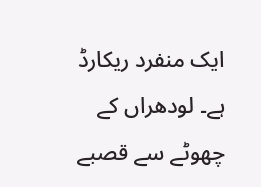ایک منفرد ریکارڈ ہے۔ لودھراں کے چھوٹے سے قصبے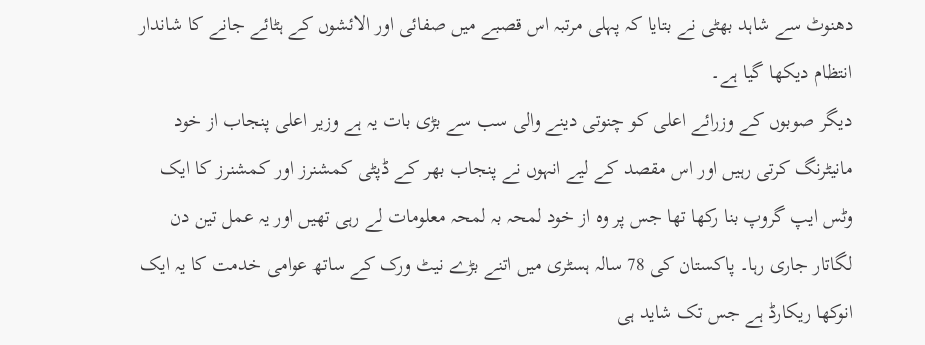دھنوٹ سے شاہد بھٹی نے بتایا کہ پہلی مرتبہ اس قصبے میں صفائی اور الائشوں کے ہٹائے جانے کا شاندار انتظام دیکھا گیا ہے۔
دیگر صوبوں کے وزرائے اعلی کو چنوتی دینے والی سب سے بڑی بات یہ ہے وزیر اعلی پنجاب از خود مانیٹرنگ کرتی رہیں اور اس مقصد کے لیے انہوں نے پنجاب بھر کے ڈپٹی کمشنرز اور کمشنرز کا ایک وٹس ایپ گروپ بنا رکھا تھا جس پر وہ از خود لمحہ بہ لمحہ معلومات لے رہی تھیں اور یہ عمل تین دن لگاتار جاری رہا۔ پاکستان کی 78 سالہ ہسٹری میں اتنے بڑے نیٹ ورک کے ساتھ عوامی خدمت کا یہ ایک انوکھا ریکارڈ ہے جس تک شاید ہی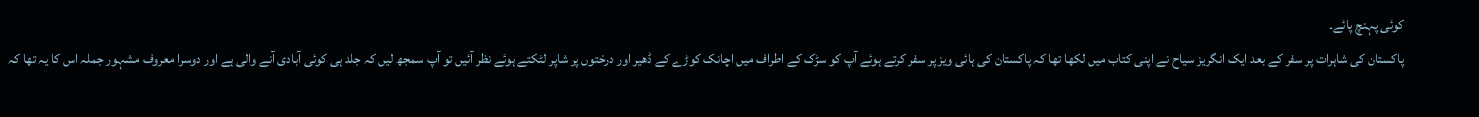کوئی پہنچ پائے۔
پاکستان کی شاہرات پر سفر کے بعد ایک انگریز سیاح نے اپنی کتاب میں لکھا تھا کہ پاکستان کی ہائی ویز پر سفر کرتے ہوئے آپ کو سڑک کے اطراف میں اچانک کوڑے کے ڈھیر اور درختوں پر شاپر لٹکتے ہوئے نظر آئیں تو آپ سمجھ لیں کہ جلد ہی کوئی آبادی آنے والی ہے اور دوسرا معروف مشہور جملہ اس کا یہ تھا کہ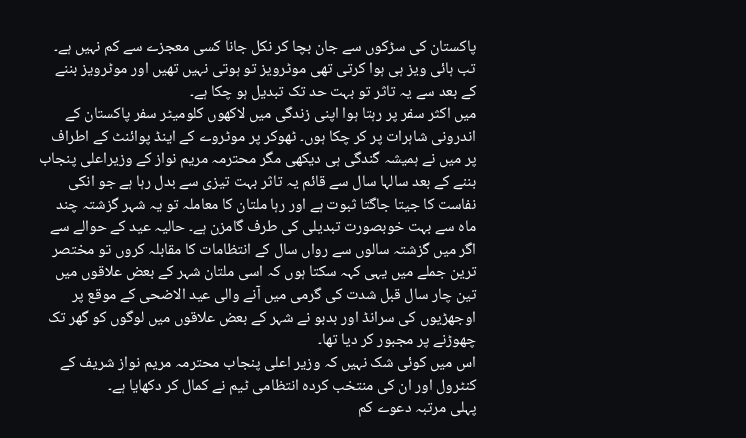پاکستان کی سڑکوں سے جان بچا کر نکل جانا کسی معجزے سے کم نہیں ہے۔ تب ہائی ویز ہی ہوا کرتی تھی موٹرویز تو ہوتی نہیں تھیں اور موٹرویز بننے کے بعد سے یہ تاثر تو بہت حد تک تبدیل ہو چکا ہے۔
میں اکثر سفر پر رہتا ہوا اپنی زندگی میں لاکھوں کلومیٹر سفر پاکستان کے اندرونی شاہرات پر کر چکا ہوں۔ ٹھوکر پر موٹروے کے اینڈ پوائنٹ کے اطراف پر میں نے ہمیشہ گندگی ہی دیکھی مگر محترمہ مریم نواز کے وزیراعلی پنجاب بننے کے بعد سالہا سال سے قائم یہ تاثر بہت تیزی سے بدل رہا ہے جو انکی نفاست کا جیتا جاگتا ثبوت ہے اور رہا ملتان کا معاملہ تو یہ شہر گزشتہ چند ماہ سے بہت خوبصورت تبدیلی کی طرف گامزن ہے۔ حالیہ عید کے حوالے سے اگر میں گزشتہ سالوں سے رواں سال کے انتظامات کا مقابلہ کروں تو مختصر ترین جملے میں یہی کہہ سکتا ہوں کہ اسی ملتان شہر کے بعض علاقوں میں تین چار سال قبل شدت کی گرمی میں آنے والی عید الاضحی کے موقع پر اوجھڑیوں کی سرانڈ اور بدبو نے شہر کے بعض علاقوں میں لوگوں کو گھر تک چھوڑنے پر مجبور کر دیا تھا۔
اس میں کوئی شک نہیں کہ وزیر اعلی پنجاب محترمہ مریم نواز شریف کے کنٹرول اور ان کی منتخب کردہ انتظامی ٹیم نے کمال کر دکھایا ہے۔
پہلی مرتبہ دعوے کم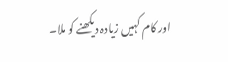اور کام کہیں زیادہ دیکھنے کو ملا۔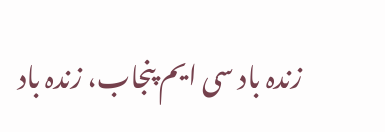زندہ باد سی ایم پنجاب، زندہ باد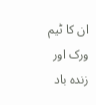ان کا ٹیم ورک اور زندہ باد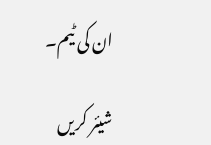ان کی ٹیم۔

شیئر کریں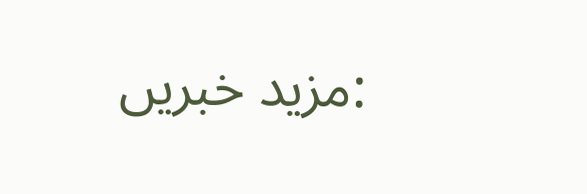:مزید خبریں